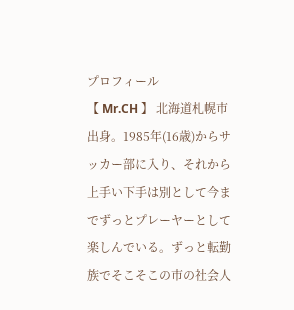プロフィール
【 Mr.CH 】 北海道札幌市出身。1985年(16歳)からサッカー部に入り、それから上手い下手は別として今までずっとプレーヤーとして楽しんでいる。ずっと転勤族でそこそこの市の社会人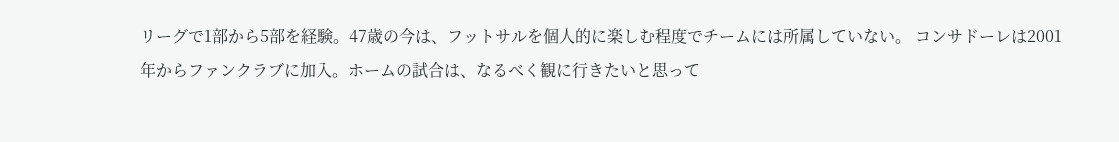リーグで1部から5部を経験。47歳の今は、フットサルを個人的に楽しむ程度でチームには所属していない。 コンサドーレは2001年からファンクラブに加入。ホームの試合は、なるべく観に行きたいと思って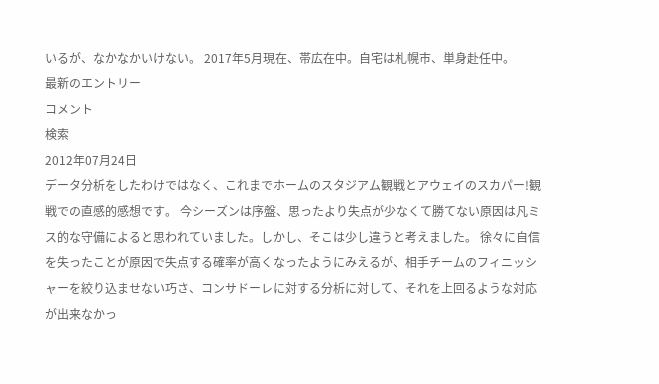いるが、なかなかいけない。 2017年5月現在、帯広在中。自宅は札幌市、単身赴任中。
最新のエントリー
コメント
検索
2012年07月24日
データ分析をしたわけではなく、これまでホームのスタジアム観戦とアウェイのスカパー!観戦での直感的感想です。 今シーズンは序盤、思ったより失点が少なくて勝てない原因は凡ミス的な守備によると思われていました。しかし、そこは少し違うと考えました。 徐々に自信を失ったことが原因で失点する確率が高くなったようにみえるが、相手チームのフィニッシャーを絞り込ませない巧さ、コンサドーレに対する分析に対して、それを上回るような対応が出来なかっ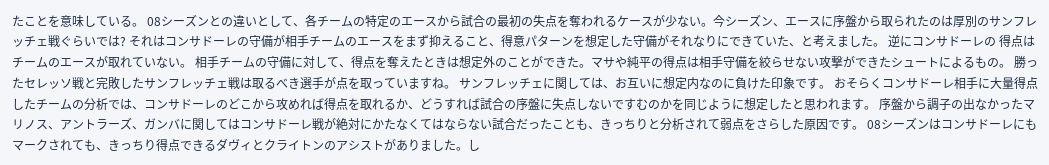たことを意味している。 08シーズンとの違いとして、各チームの特定のエースから試合の最初の失点を奪われるケースが少ない。今シーズン、エースに序盤から取られたのは厚別のサンフレッチェ戦ぐらいでは? それはコンサドーレの守備が相手チームのエースをまず抑えること、得意パターンを想定した守備がそれなりにできていた、と考えました。 逆にコンサドーレの 得点はチームのエースが取れていない。 相手チームの守備に対して、得点を奪えたときは想定外のことができた。マサや純平の得点は相手守備を絞らせない攻撃ができたシュートによるもの。 勝ったセレッソ戦と完敗したサンフレッチェ戦は取るべき選手が点を取っていますね。 サンフレッチェに関しては、お互いに想定内なのに負けた印象です。 おそらくコンサドーレ相手に大量得点したチームの分析では、コンサドーレのどこから攻めれば得点を取れるか、どうすれば試合の序盤に失点しないですむのかを同じように想定したと思われます。 序盤から調子の出なかったマリノス、アントラーズ、ガンバに関してはコンサドーレ戦が絶対にかたなくてはならない試合だったことも、きっちりと分析されて弱点をさらした原因です。 08シーズンはコンサドーレにもマークされても、きっちり得点できるダヴィとクライトンのアシストがありました。し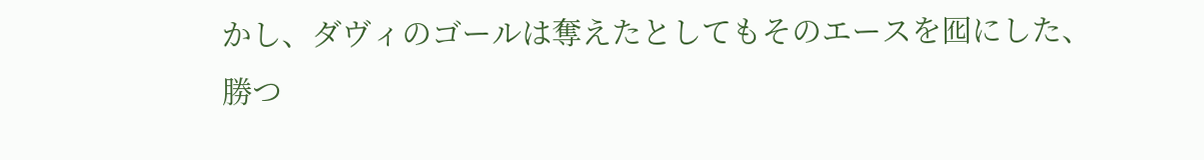かし、ダヴィのゴールは奪えたとしてもそのエースを囮にした、勝つ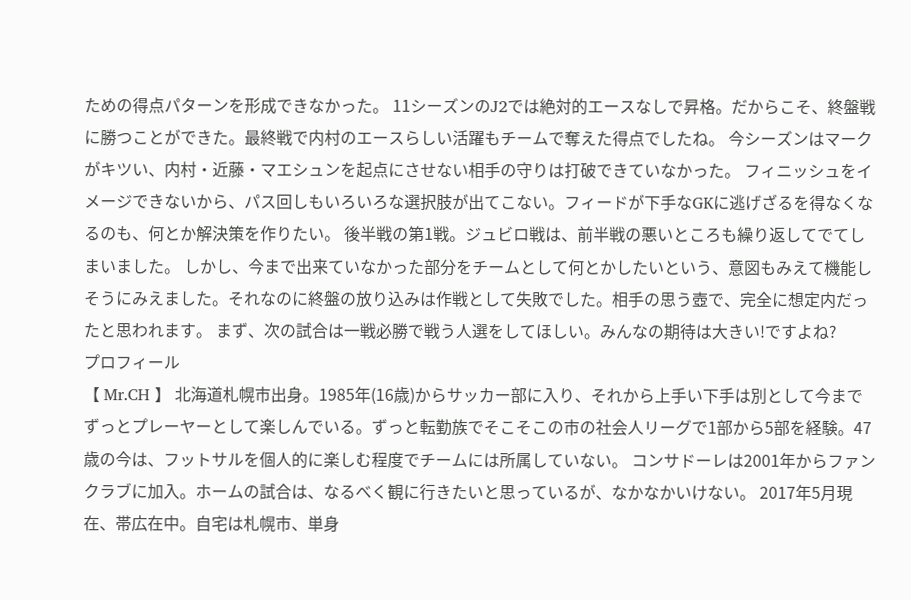ための得点パターンを形成できなかった。 11シーズンのJ2では絶対的エースなしで昇格。だからこそ、終盤戦に勝つことができた。最終戦で内村のエースらしい活躍もチームで奪えた得点でしたね。 今シーズンはマークがキツい、内村・近藤・マエシュンを起点にさせない相手の守りは打破できていなかった。 フィニッシュをイメージできないから、パス回しもいろいろな選択肢が出てこない。フィードが下手なGKに逃げざるを得なくなるのも、何とか解決策を作りたい。 後半戦の第1戦。ジュビロ戦は、前半戦の悪いところも繰り返してでてしまいました。 しかし、今まで出来ていなかった部分をチームとして何とかしたいという、意図もみえて機能しそうにみえました。それなのに終盤の放り込みは作戦として失敗でした。相手の思う壺で、完全に想定内だったと思われます。 まず、次の試合は一戦必勝で戦う人選をしてほしい。みんなの期待は大きい!ですよね?
プロフィール
【 Mr.CH 】 北海道札幌市出身。1985年(16歳)からサッカー部に入り、それから上手い下手は別として今までずっとプレーヤーとして楽しんでいる。ずっと転勤族でそこそこの市の社会人リーグで1部から5部を経験。47歳の今は、フットサルを個人的に楽しむ程度でチームには所属していない。 コンサドーレは2001年からファンクラブに加入。ホームの試合は、なるべく観に行きたいと思っているが、なかなかいけない。 2017年5月現在、帯広在中。自宅は札幌市、単身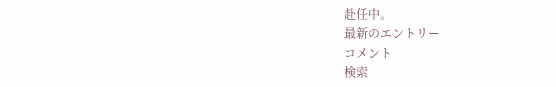赴任中。
最新のエントリー
コメント
検索